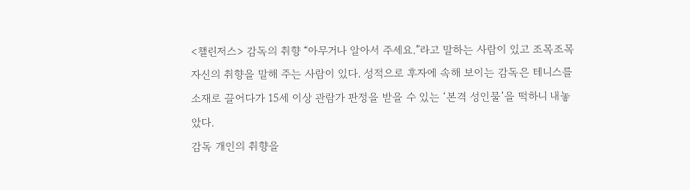<챌린저스> 감독의 취향 “아무거나 알아서 주세요.”라고 말하는 사람이 있고 조목조목 자신의 취향을 말해 주는 사람이 있다. 성적으로 후자에 속해 보이는 감독은 테니스를 소재로 끌어다가 15세 이상 관람가 판정을 받을 수 있는 ‘본격 성인물’을 떡하니 내놓았다.
감독 개인의 취향을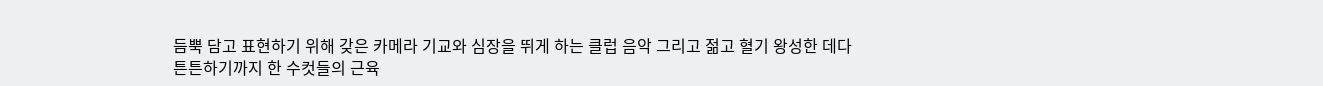듬뿍 담고 표현하기 위해 갖은 카메라 기교와 심장을 뛰게 하는 클럽 음악 그리고 젊고 혈기 왕성한 데다 튼튼하기까지 한 수컷들의 근육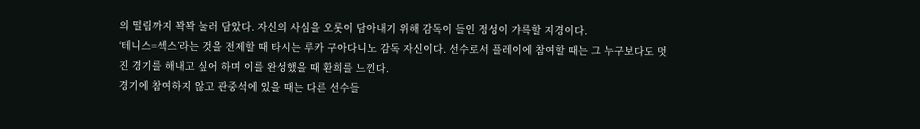의 떨림까지 꽉꽉 눌러 담았다. 자신의 사심을 오롯이 담아내기 위해 감독이 들인 정성이 갸륵할 지경이다.
‘테니스=섹스’라는 것을 전제할 때 타시는 루카 구아다니노 감독 자신이다. 선수로서 플레이에 참여할 때는 그 누구보다도 멋진 경기를 해내고 싶어 하며 이를 완성했을 때 환희를 느낀다.
경기에 참여하지 않고 관중석에 있을 때는 다른 선수들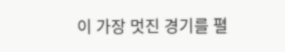이 가장 멋진 경기를 펼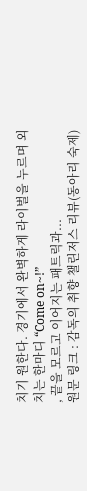치기 원한다. 경기에서 완벽하게 라이벌을 누르며 외치는 한마디 “Come on~!”
, 끝을 모르고 이어지는 패트릭과...
원문 링크 : 감독의 취향 챌린저스 리뷰(동아리 숙제)